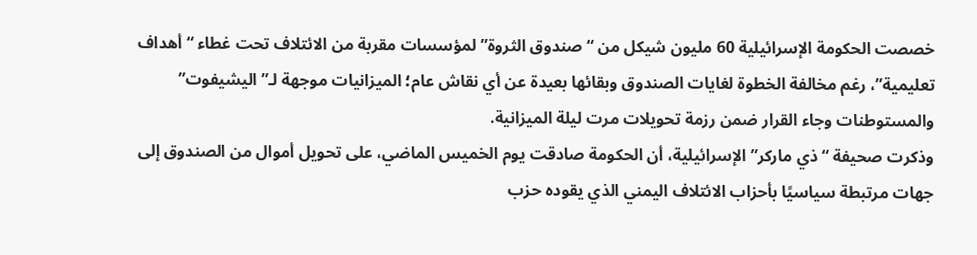خصصت الحكومة الإسرائيلية 60 مليون شيكل من “صندوق الثروة” لمؤسسات مقربة من الائتلاف تحت غطاء “أهداف تعليمية”، رغم مخالفة الخطوة لغايات الصندوق وبقائها بعيدة عن أي نقاش عام؛ الميزانيات موجهة لـ”اليشيفوت” والمستوطنات وجاء القرار ضمن رزمة تحويلات مرت ليلة الميزانية.
وذكرت صحيفة “ذي ماركر” الإسرائيلية، أن الحكومة صادقت يوم الخميس الماضي، على تحويل أموال من الصندوق إلى جهات مرتبطة سياسيًا بأحزاب الائتلاف اليمني الذي يقوده حزب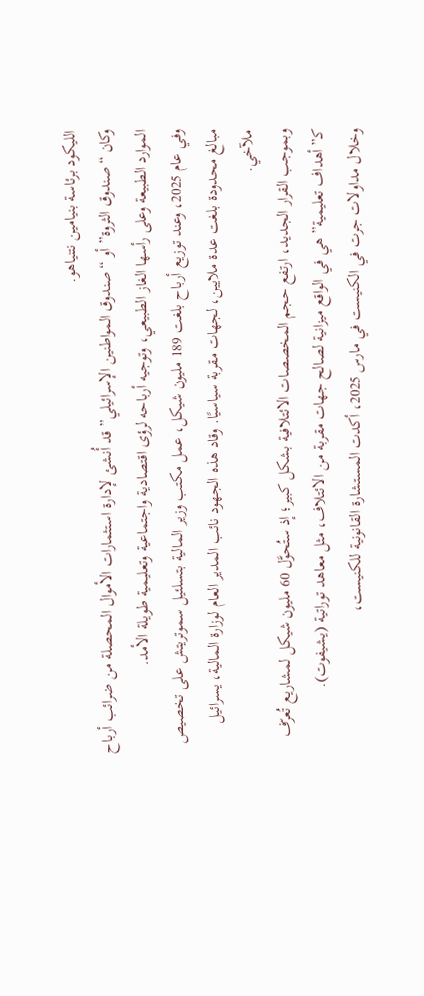الليكود برئاسة بنيامين نتنياهو.
وكان “صندوق الثروة” أو “صندوق المواطنين الإسرائيلي” قد أُنشئ لإدارة استثمارات الأموال المحصلة من ضرائب أرباح الموارد الطبيعة وعلى رأسها الغاز الطبيعي، وتوجيه أرباحه لرؤى اقتصادية واجتماعية وتعليمية طويلة الأمد.
وفي عام 2025، وعند توزيع أرباح بلغت 189 مليون شيكل، عمل مكتب وزير المالية بتسلئيل سموتريتش على تخصيص مبالغ محدودة بلغت عدة ملايين، لجهات مقربة سياسيًا. وقاد هذه الجهود نائب المدير العام لوزارة المالية، يسرائيل ملآخي.
وبموجب القرار الجديد، ارتفع حجم المخصصات الائتلافية بشكل كبير؛ إذ ستُحوَّل 60 مليون شيكل لمشاريع تُعرّف كـ”أهداف تعليمية” هي في الواقع ميزانية لصالح جهات مقربة من الائتلاف، مثل معاهد توراتية (يشيفوت).
وخلال مداولات جرت في الكنيست في مارس 2025، أكدت المستشارة القانونية للكنيست،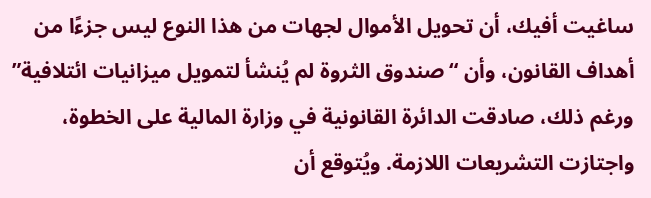ساغيت أفيك، أن تحويل الأموال لجهات من هذا النوع ليس جزءًا من أهداف القانون، وأن “صندوق الثروة لم يُنشأ لتمويل ميزانيات ائتلافية”
ورغم ذلك، صادقت الدائرة القانونية في وزارة المالية على الخطوة، واجتازت التشريعات اللازمة. ويُتوقع أن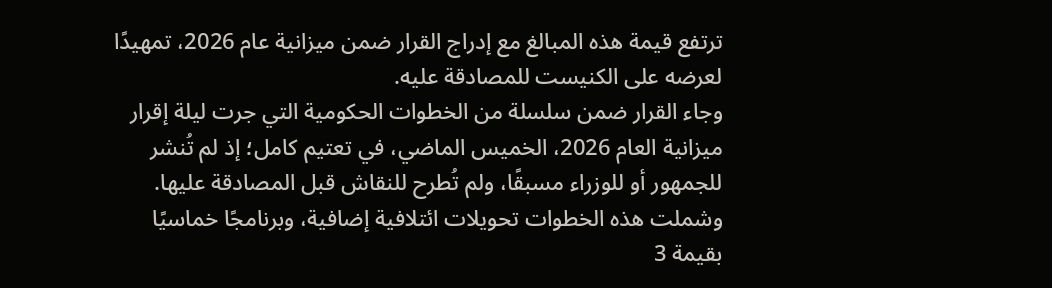ترتفع قيمة هذه المبالغ مع إدراج القرار ضمن ميزانية عام 2026، تمهيدًا لعرضه على الكنيست للمصادقة عليه.
وجاء القرار ضمن سلسلة من الخطوات الحكومية التي جرت ليلة إقرار ميزانية العام 2026، الخميس الماضي، في تعتيم كامل؛ إذ لم تُنشر للجمهور أو للوزراء مسبقًا، ولم تُطرح للنقاش قبل المصادقة عليها.
وشملت هذه الخطوات تحويلات ائتلافية إضافية، وبرنامجًا خماسيًا بقيمة 3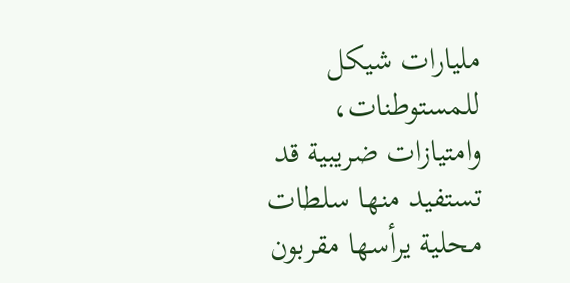مليارات شيكل للمستوطنات، وامتيازات ضريبية قد تستفيد منها سلطات محلية يرأسها مقربون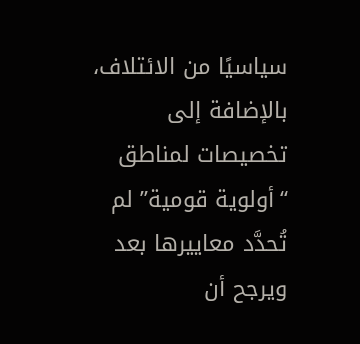سياسيًا من الائتلاف، بالإضافة إلى تخصيصات لمناطق “أولوية قومية” لم تُحدَّد معاييرها بعد ويرجح أن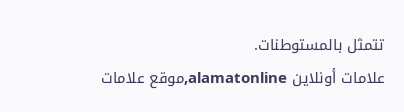تتمثل بالمستوطنات.
علامات أونلاين alamatonline,موقع علامات